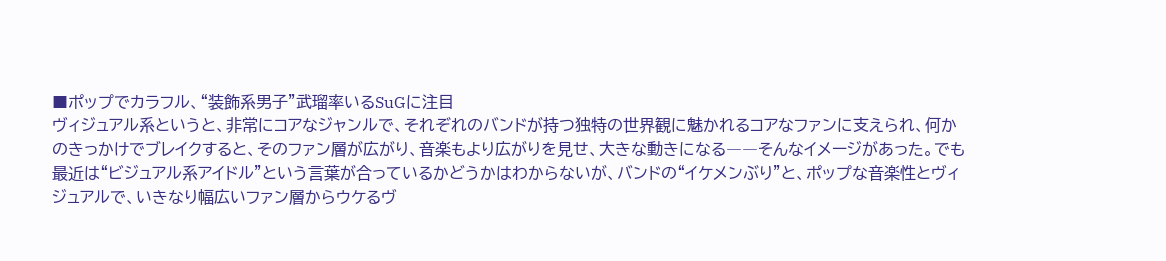■ポップでカラフル、“装飾系男子”武瑠率いるSuGに注目
ヴィジュアル系というと、非常にコアなジャンルで、それぞれのバンドが持つ独特の世界観に魅かれるコアなファンに支えられ、何かのきっかけでブレイクすると、そのファン層が広がり、音楽もより広がりを見せ、大きな動きになる――そんなイメージがあった。でも最近は“ビジュアル系アイドル”という言葉が合っているかどうかはわからないが、バンドの“イケメンぶり”と、ポップな音楽性とヴィジュアルで、いきなり幅広いファン層からウケるヴ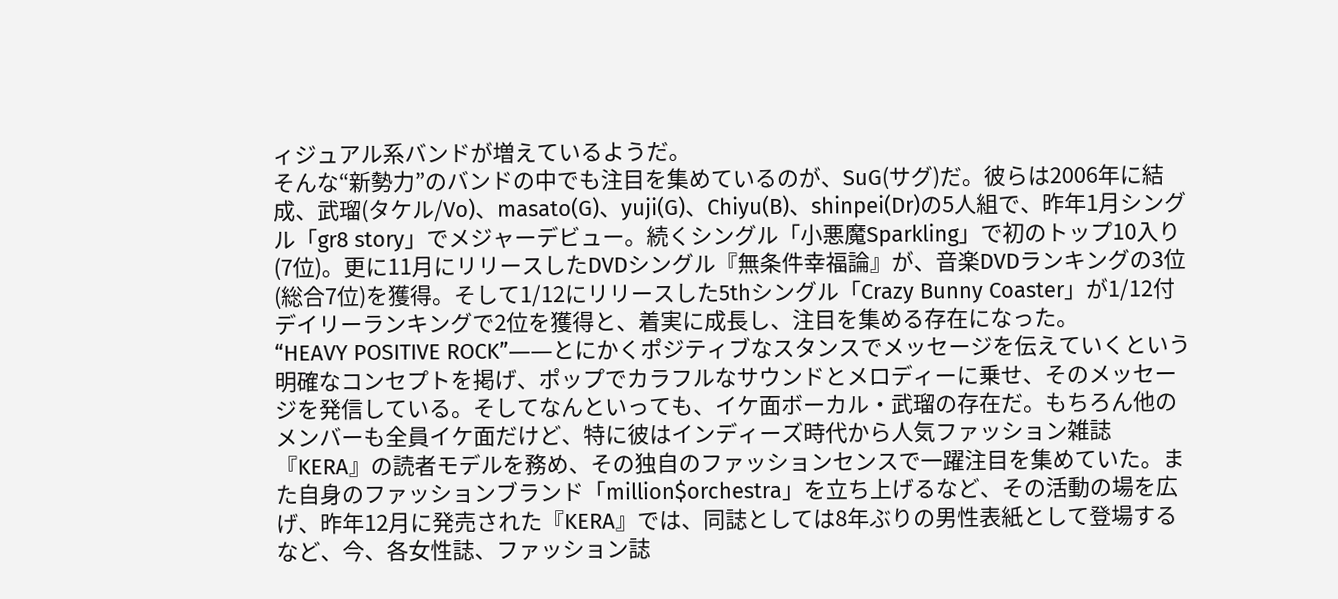ィジュアル系バンドが増えているようだ。
そんな“新勢力”のバンドの中でも注目を集めているのが、SuG(サグ)だ。彼らは2006年に結成、武瑠(タケル/Vo)、masato(G)、yuji(G)、Chiyu(B)、shinpei(Dr)の5人組で、昨年1月シングル「gr8 story」でメジャーデビュー。続くシングル「小悪魔Sparkling」で初のトップ10入り(7位)。更に11月にリリースしたDVDシングル『無条件幸福論』が、音楽DVDランキングの3位(総合7位)を獲得。そして1/12にリリースした5thシングル「Crazy Bunny Coaster」が1/12付デイリーランキングで2位を獲得と、着実に成長し、注目を集める存在になった。
“HEAVY POSITIVE ROCK”――とにかくポジティブなスタンスでメッセージを伝えていくという明確なコンセプトを掲げ、ポップでカラフルなサウンドとメロディーに乗せ、そのメッセージを発信している。そしてなんといっても、イケ面ボーカル・武瑠の存在だ。もちろん他のメンバーも全員イケ面だけど、特に彼はインディーズ時代から人気ファッション雑誌『KERA』の読者モデルを務め、その独自のファッションセンスで一躍注目を集めていた。また自身のファッションブランド「million$orchestra」を立ち上げるなど、その活動の場を広げ、昨年12月に発売された『KERA』では、同誌としては8年ぶりの男性表紙として登場するなど、今、各女性誌、ファッション誌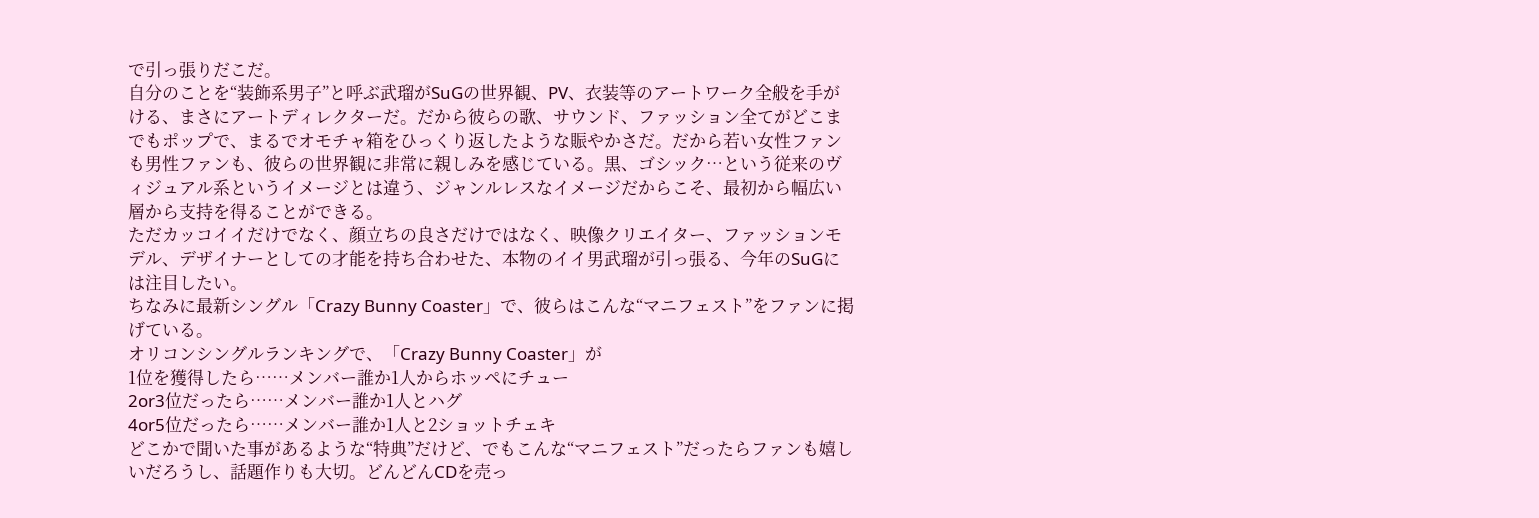で引っ張りだこだ。
自分のことを“装飾系男子”と呼ぶ武瑠がSuGの世界観、PV、衣装等のアートワーク全般を手がける、まさにアートディレクターだ。だから彼らの歌、サウンド、ファッション全てがどこまでもポップで、まるでオモチャ箱をひっくり返したような賑やかさだ。だから若い女性ファンも男性ファンも、彼らの世界観に非常に親しみを感じている。黒、ゴシック…という従来のヴィジュアル系というイメージとは違う、ジャンルレスなイメージだからこそ、最初から幅広い層から支持を得ることができる。
ただカッコイイだけでなく、顔立ちの良さだけではなく、映像クリエイター、ファッションモデル、デザイナーとしての才能を持ち合わせた、本物のイイ男武瑠が引っ張る、今年のSuGには注目したい。
ちなみに最新シングル「Crazy Bunny Coaster」で、彼らはこんな“マニフェスト”をファンに掲げている。
オリコンシングルランキングで、「Crazy Bunny Coaster」が
1位を獲得したら……メンバー誰か1人からホッペにチュー
2or3位だったら……メンバー誰か1人とハグ
4or5位だったら……メンバー誰か1人と2ショットチェキ
どこかで聞いた事があるような“特典”だけど、でもこんな“マニフェスト”だったらファンも嬉しいだろうし、話題作りも大切。どんどんCDを売っ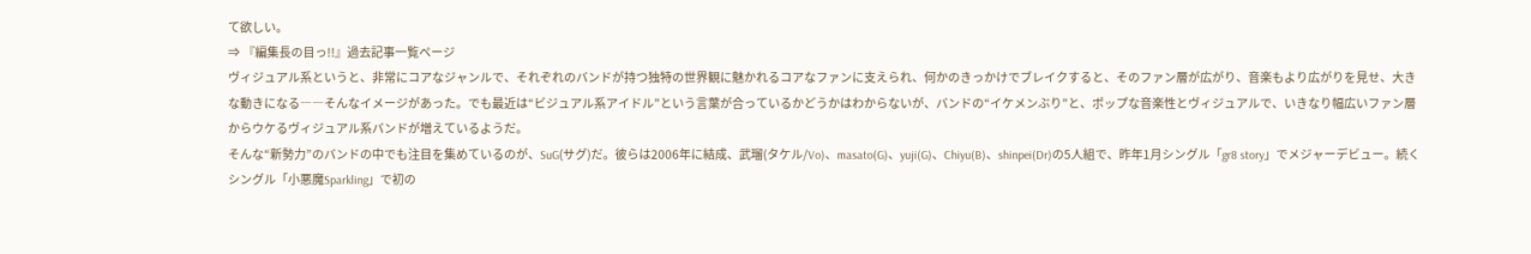て欲しい。
⇒ 『編集長の目っ!!』過去記事一覧ページ
ヴィジュアル系というと、非常にコアなジャンルで、それぞれのバンドが持つ独特の世界観に魅かれるコアなファンに支えられ、何かのきっかけでブレイクすると、そのファン層が広がり、音楽もより広がりを見せ、大きな動きになる――そんなイメージがあった。でも最近は“ビジュアル系アイドル”という言葉が合っているかどうかはわからないが、バンドの“イケメンぶり”と、ポップな音楽性とヴィジュアルで、いきなり幅広いファン層からウケるヴィジュアル系バンドが増えているようだ。
そんな“新勢力”のバンドの中でも注目を集めているのが、SuG(サグ)だ。彼らは2006年に結成、武瑠(タケル/Vo)、masato(G)、yuji(G)、Chiyu(B)、shinpei(Dr)の5人組で、昨年1月シングル「gr8 story」でメジャーデビュー。続くシングル「小悪魔Sparkling」で初の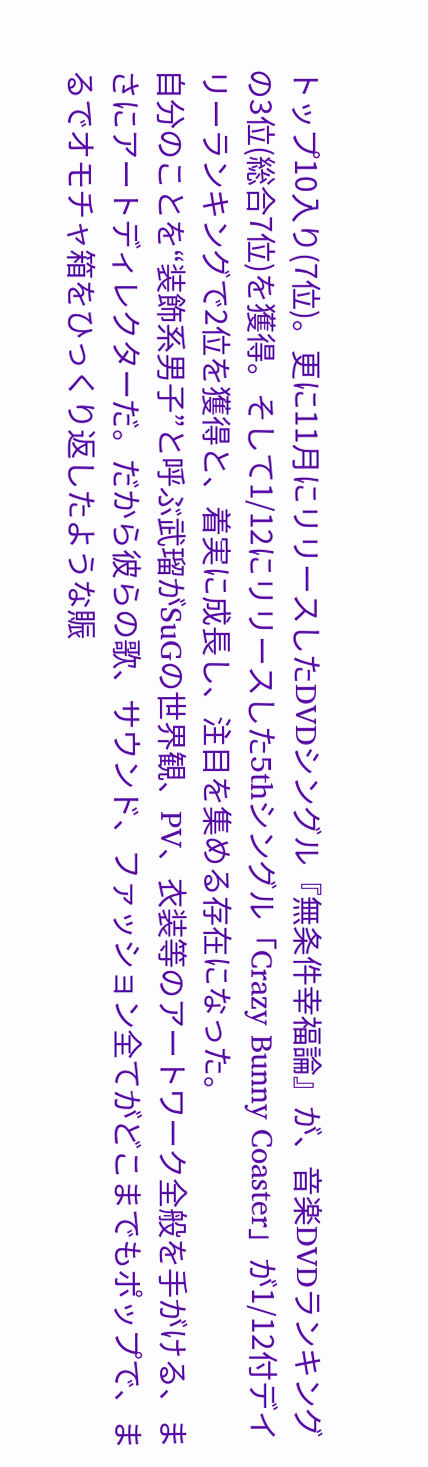トップ10入り(7位)。更に11月にリリースしたDVDシングル『無条件幸福論』が、音楽DVDランキングの3位(総合7位)を獲得。そして1/12にリリースした5thシングル「Crazy Bunny Coaster」が1/12付デイリーランキングで2位を獲得と、着実に成長し、注目を集める存在になった。
自分のことを“装飾系男子”と呼ぶ武瑠がSuGの世界観、PV、衣装等のアートワーク全般を手がける、まさにアートディレクターだ。だから彼らの歌、サウンド、ファッション全てがどこまでもポップで、まるでオモチャ箱をひっくり返したような賑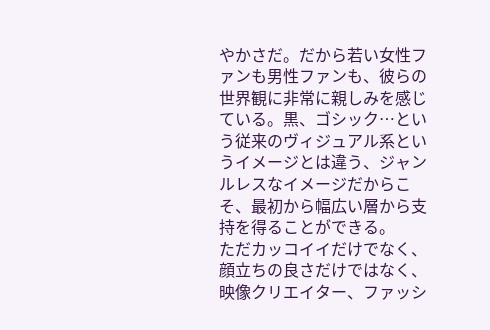やかさだ。だから若い女性ファンも男性ファンも、彼らの世界観に非常に親しみを感じている。黒、ゴシック…という従来のヴィジュアル系というイメージとは違う、ジャンルレスなイメージだからこそ、最初から幅広い層から支持を得ることができる。
ただカッコイイだけでなく、顔立ちの良さだけではなく、映像クリエイター、ファッシ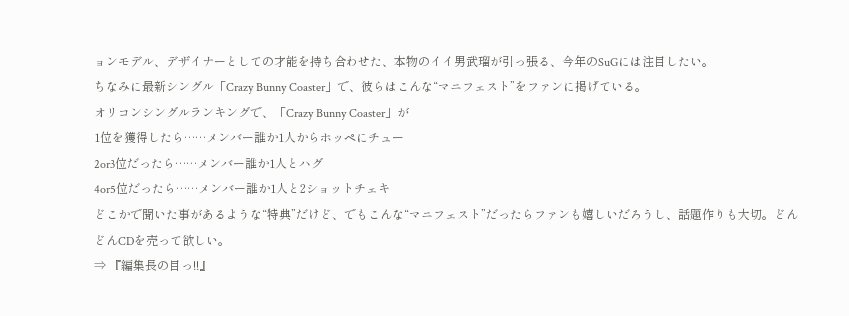ョンモデル、デザイナーとしての才能を持ち合わせた、本物のイイ男武瑠が引っ張る、今年のSuGには注目したい。
ちなみに最新シングル「Crazy Bunny Coaster」で、彼らはこんな“マニフェスト”をファンに掲げている。
オリコンシングルランキングで、「Crazy Bunny Coaster」が
1位を獲得したら……メンバー誰か1人からホッペにチュー
2or3位だったら……メンバー誰か1人とハグ
4or5位だったら……メンバー誰か1人と2ショットチェキ
どこかで聞いた事があるような“特典”だけど、でもこんな“マニフェスト”だったらファンも嬉しいだろうし、話題作りも大切。どんどんCDを売って欲しい。
⇒ 『編集長の目っ!!』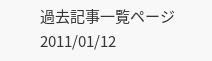過去記事一覧ページ
2011/01/12